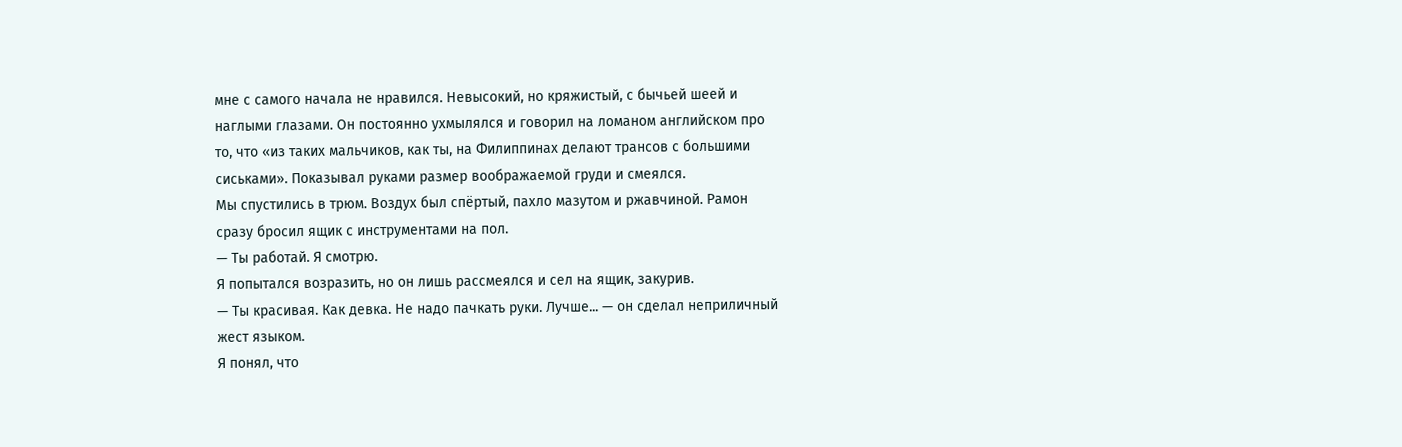мне с самого начала не нравился. Невысокий, но кряжистый, с бычьей шеей и наглыми глазами. Он постоянно ухмылялся и говорил на ломаном английском про то, что «из таких мальчиков, как ты, на Филиппинах делают трансов с большими сиськами». Показывал руками размер воображаемой груди и смеялся.
Мы спустились в трюм. Воздух был спёртый, пахло мазутом и ржавчиной. Рамон сразу бросил ящик с инструментами на пол.
— Ты работай. Я смотрю.
Я попытался возразить, но он лишь рассмеялся и сел на ящик, закурив.
— Ты красивая. Как девка. Не надо пачкать руки. Лучше... — он сделал неприличный жест языком.
Я понял, что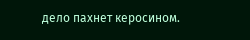дело пахнет керосином.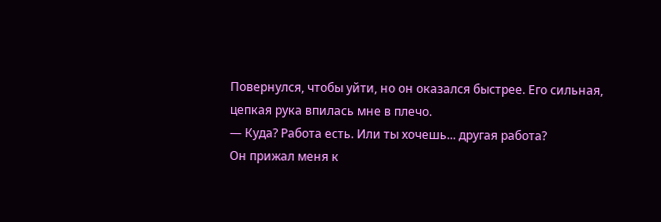Повернулся, чтобы уйти, но он оказался быстрее. Его сильная, цепкая рука впилась мне в плечо.
— Куда? Работа есть. Или ты хочешь... другая работа?
Он прижал меня к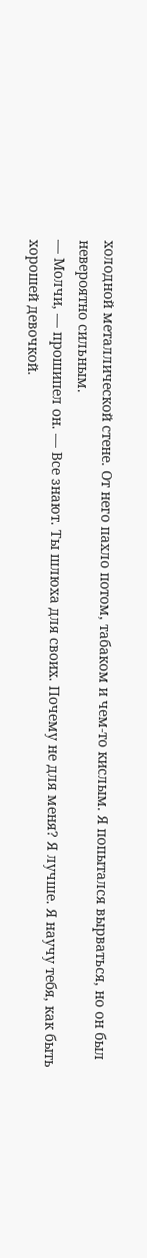холодной металлической стене. От него пахло потом, табаком и чем-то кислым. Я попытался вырваться, но он был невероятно сильным.
— Молчи, — прошипел он. — Все знают. Ты шлюха для своих. Почему не для меня? Я лучше. Я научу тебя, как быть хорошей девочкой.